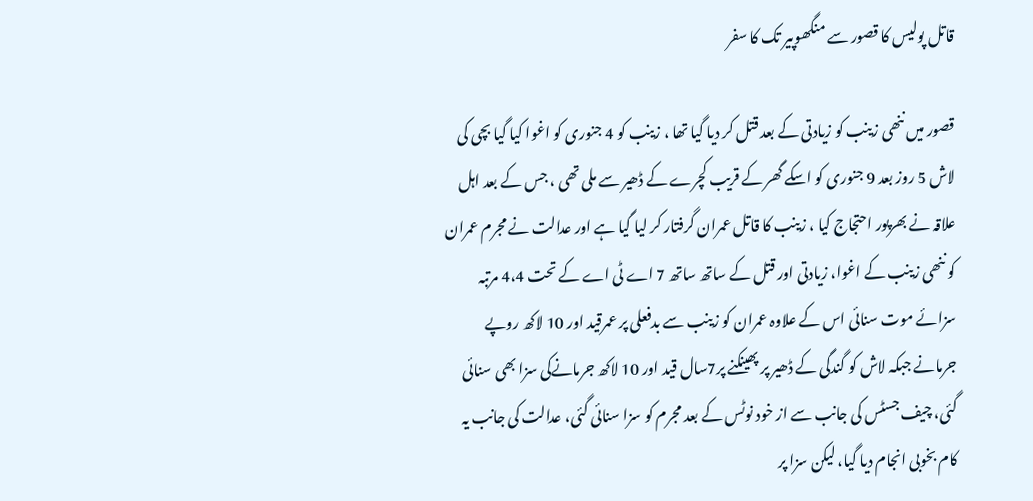قاتل پولیس کا قصور سے منگھوپیر تک کا سفر

قصور میں ننھی زینب کو زیادتی کے بعد قتل کر دیا گیا تھا ، زینب کو 4 جنوری کو اغوا کیا گیا بچی کی لاش 5 روز بعد 9 جنوری کو اسکے گھر کے قریب کچرے کے ڈھیر سے ملی تھی ، جس کے بعد اہل علاقہ نے بھرپور احتجاج کیا ، زینب کا قاتل عمران گرفتار کر لیا گیا ہے اور عدالت نے مجرم عمران کو ننھی زینب کے اغوا، زیادتی اور قتل کے ساتھ ساتھ 7 اے ٹی اے کے تحت 4،4 مرتبہ سزائے موت سنائی اس کے علاوہ عمران کو زینب سے بدفعلی پر عمرقید اور 10 لاکھ روپے جرمانے جبکہ لاش کو گندگی کے ڈھیر پر پھینکنے پر7سال قید اور 10 لاکھ جرمانےکی سزا بھی سنائی گئی، چیف جسٹس کی جانب سے از خود نوٹس کے بعد مجرم کو سزا سنائی گئی، عدالت کی جانب یہ کام بخوبی انجام دیا گیا، لیکن سزا پر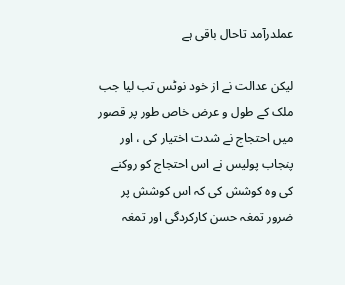عملدرآمد تاحال باقی ہے

لیکن عدالت نے از خود نوٹس تب لیا جب ملک کے طول و عرض خاص طور پر قصور میں احتجاج نے شدت اختیار کی ، اور پنجاب پولیس نے اس احتجاج کو روکنے کی وہ کوشش کی کہ اس کوشش پر ضرور تمغہ حسن کارکردگی اور تمغہ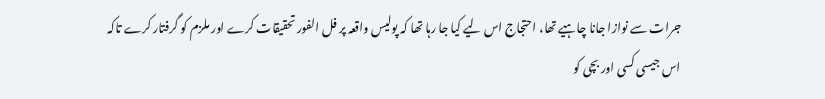جرات سے نوازا جانا چاہیے تھا، احتجاج اس لیے کیا جا رہا تھا کہ پولیس واقعہ پر فل الفور تحقیقات کرے اور ملزم کو گرفتار کرے تاکہ اس جیسی کسی اور بچی کو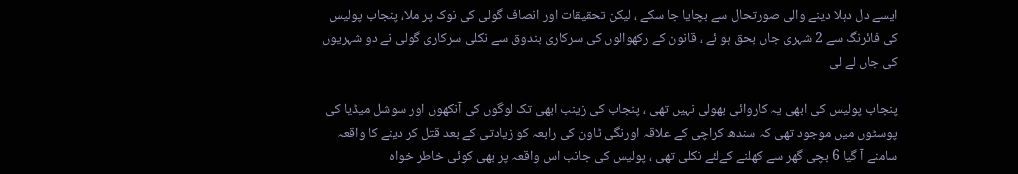ایسے دل دہلا دینے والی صورتحال سے بچایا جا سکے ، لیکن تحقیقات اور انصاف گولی کی نوک پر ملا، پنجاب پولیس کی فائرنگ سے 2 شہری جاں بحق ہو ئے ، قانون کے رکھوالوں کی سرکاری بندوق سے نکلی سرکاری گولی نے دو شہریوں کی جاں لے لی

پنجاب پولیس کی ابھی یہ کاروائی بھولی نہیں تھی ، پنجاب کی زینب ابھی تک لوگوں کی آنکھوں اور سوشل میڈیا کی پوسٹوں میں موجود تھی کہ سندھ کراچی کے علاقہ اورنگی ٹاون کی رابعہ کو زیادتی کے بعد قتل کر دینے کا واقعہ سامنے آ گیا 6 بچی گھر سے کھلنے کےلئے نکلی تھی ، پولیس کی جانب اس واقعہ پر بھی کوئی خاطر خواہ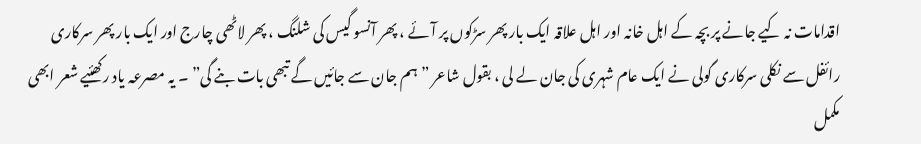اقدامات نہ کیے جانے پر بچہ کے اہل خانہ اور اہل علاقہ ایک بار پھر سڑکوں پر آئے ، پھر آنسو گیس کی شلنگ ، پھر لاٹھی چارج اور ایک بار پھر سرکاری رائفل سے نکلی سرکاری گولی نے ایک عام شہری کی جان لے لی ، بقول شاعر ” ہم جان سے جائیں گے تبھی بات بنے گی” ۔ یہ مصرعہ یاد رکھئیے شعر ابھی مکمل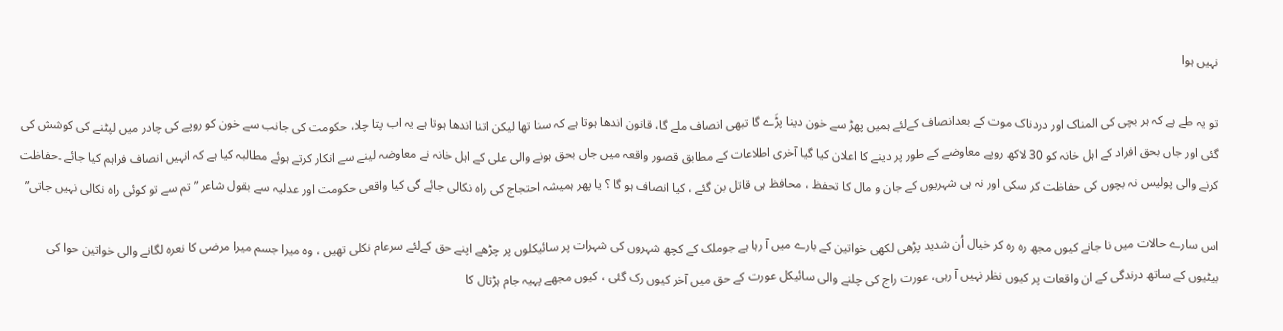نہیں ہوا

تو یہ طے ہے کہ ہر بچی کی المناک اور دردناک موت کے بعدانصاف کےلئے ہمیں پھڑ سے خون دینا پڑَے گا تبھی انصاف ملے گا، قانون اندھا ہوتا ہے کہ سنا تھا لیکن اتنا اندھا ہوتا ہے یہ اب پتا چلا، حکومت کی جانب سے خون کو روپے کی چادر میں لپٹنے کی کوشش کی گئی اور جاں بحق افراد کے اہل خانہ کو 30 لاکھ روپے معاوضے کے طور پر دینے کا اعلان کیا گیا آخری اطلاعات کے مطابق قصور واقعہ میں جاں بحق ہونے والی علی کے اہل خانہ نے معاوضہ لینے سے انکار کرتے ہوئے مطالبہ کیا ہے کہ انہیں انصاف فراہم کیا جائے ۔حفاظت کرنے والی پولیس نہ بچوں کی حفاظت کر سکی اور نہ ہی شہریوں کے جان و مال کا تحفظ ، محافظ ہی قاتل بن گئے ، کیا انصاف ہو گا ؟ یا پھر ہمیشہ احتجاج کی راہ نکالی جائے گی کیا واقعی حکومت اور عدلیہ سے بقول شاعر ” تم سے تو کوئی راہ نکالی نہیں جاتی”

اس سارے حالات میں نا جانے کیوں مجھ رہ رہ کر خیال اُن شدید پڑھی لکھی خواتین کے بارے میں آ رہا ہے جوملک کے کچھ شہروں کی شہرات پر سائیکلوں پر چڑھے اپنے حق کےلئے سرعام نکلی تھیں ، وہ میرا جسم میرا مرضی کا نعرہ لگانے والی خواتین حوا کی بیٹیوں کے ساتھ درندگی کے ان واقعات پر کیوں نظر نہیں آ رہی، عورت راج کی چلنے والی سائیکل عورت کے حق میں آخر کیوں رک گئی ، کیوں مجھے پہیہ جام ہڑتال کا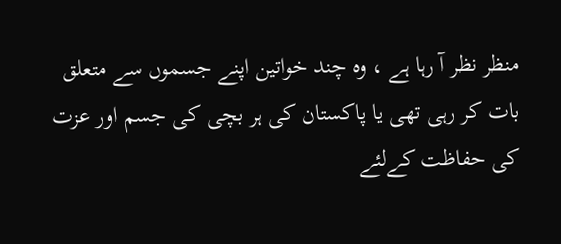منظر نظر آ رہا ہے ، وہ چند خواتین اپنے جسموں سے متعلق بات کر رہی تھی یا پاکستان کی ہر بچی کی جسم اور عزت کی حفاظت کےلئے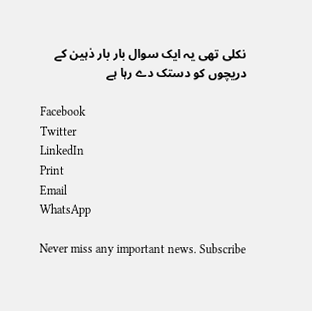نکلی تھی یہ ایک سوال بار بار ذہین کے دریچوں کو دستک دے رہا ہے

Facebook
Twitter
LinkedIn
Print
Email
WhatsApp

Never miss any important news. Subscribe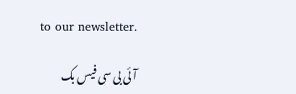to our newsletter.

آئی بی سی فیس بک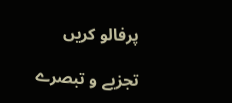پرفالو کریں

تجزیے و تبصرے